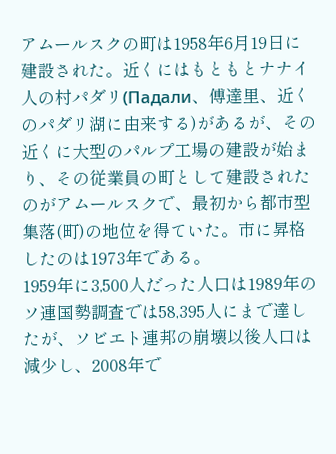アムールスクの町は1958年6月19日に建設された。近くにはもともとナナイ人の村パダリ(Падали、傅達里、近くのパダリ湖に由来する)があるが、その近くに大型のパルプ工場の建設が始まり、その従業員の町として建設されたのがアムールスクで、最初から都市型集落(町)の地位を得ていた。市に昇格したのは1973年である。
1959年に3,500人だった人口は1989年のソ連国勢調査では58,395人にまで達したが、ソビエト連邦の崩壊以後人口は減少し、2008年で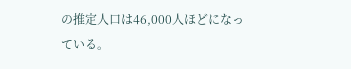の推定人口は46,000人ほどになっている。